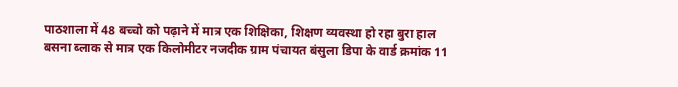पाठशाला में 48 बच्चो को पढ़ाने में मात्र एक शिक्षिका, शिक्षण व्यवस्था हो रहा बुरा हाल
बसना ब्लाक से मात्र एक किलोमीटर नजदीक ग्राम पंचायत बंसुला डिपा के वार्ड क्रमांक 11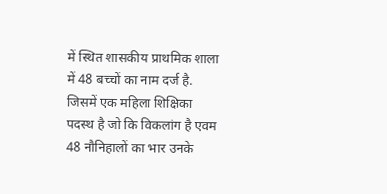में स्थित शासकीय प्राथमिक शाला में 48 बच्चों का नाम दर्ज है. जिसमें एक महिला शिक्षिका पदस्थ है जो कि विकलांग है एवम 48 नौनिहालों का भार उनके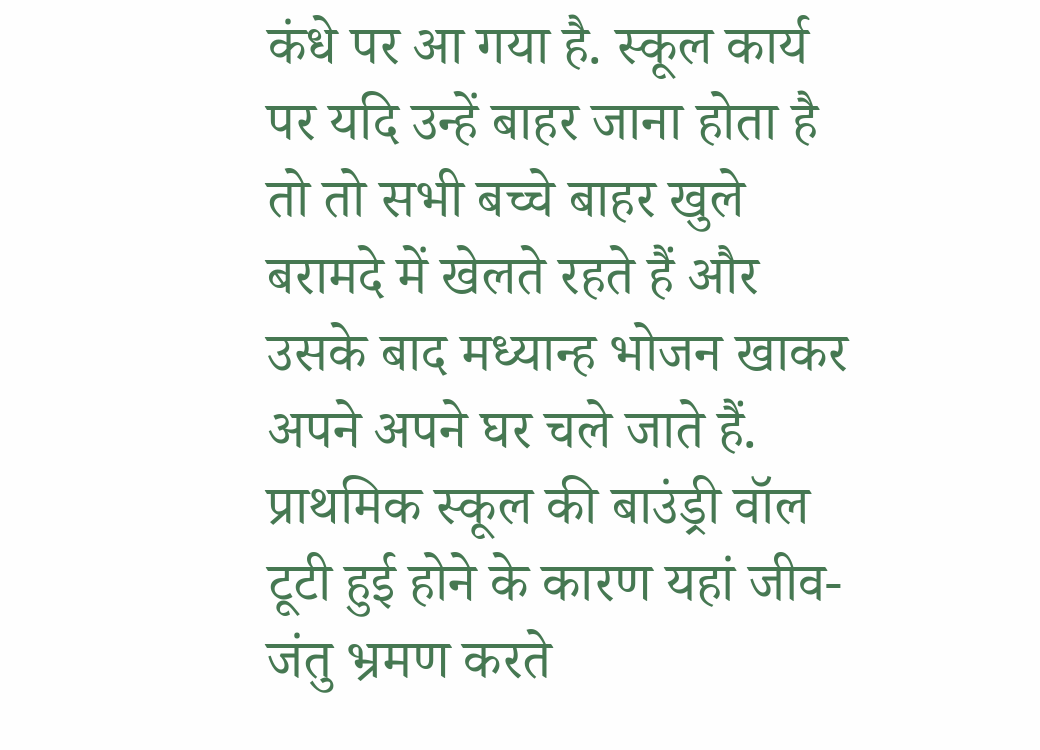कंधे पर आ गया है. स्कूल कार्य पर यदि उन्हें बाहर जाना होता है तो तो सभी बच्चे बाहर खुले बरामदे में खेलते रहते हैं और उसके बाद मध्यान्ह भोजन खाकर अपने अपने घर चले जाते हैं.
प्राथमिक स्कूल की बाउंड्री वॉल टूटी हुई होने के कारण यहां जीव-जंतु भ्रमण करते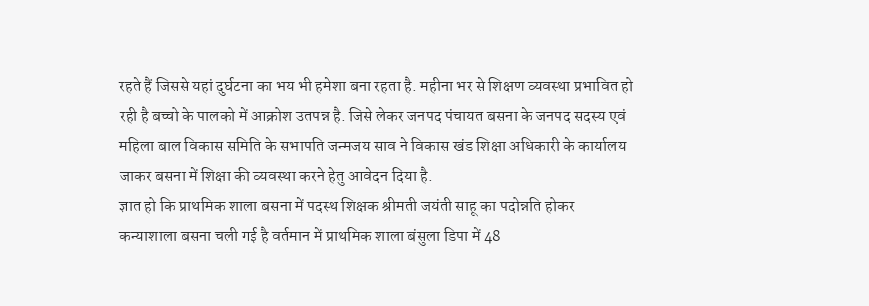रहते हैं जिससे यहां दुर्घटना का भय भी हमेशा बना रहता है. महीना भर से शिक्षण व्यवस्था प्रभावित हो रही है बच्चो के पालको में आक्रोश उतपन्न है. जिसे लेकर जनपद पंचायत बसना के जनपद सदस्य एवं महिला बाल विकास समिति के सभापति जन्मजय साव ने विकास खंड शिक्षा अधिकारी के कार्यालय जाकर बसना में शिक्षा की व्यवस्था करने हेतु आवेदन दिया है.
ज्ञात हो कि प्राथमिक शाला बसना में पदस्थ शिक्षक श्रीमती जयंती साहू का पदोन्नति होकर कन्याशाला बसना चली गई है वर्तमान में प्राथमिक शाला बंसुला डिपा में 48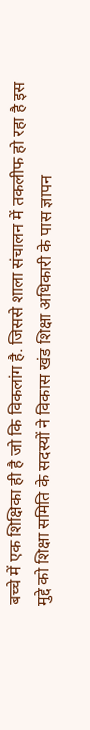बच्चे में एक शिक्षिका ही है जो कि विकलांग है. जिससे शाला संचालन में तकलीफ हो रहा है इस मुद्दे को शिक्षा समिति के सदस्यों ने विकास खंड शिक्षा अधिकारी के पास ज्ञापन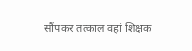सौंपकर तत्काल वहां शिक्षक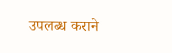उपलब्ध कराने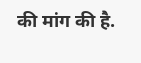की मांग की है.